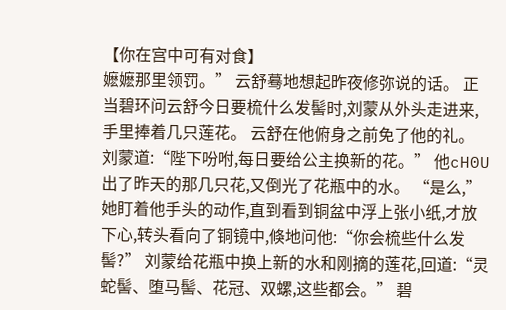【你在宫中可有对食】
嬷嬷那里领罚。” 云舒蓦地想起昨夜修弥说的话。 正当碧环问云舒今日要梳什么发髻时,刘蒙从外头走进来,手里捧着几只莲花。 云舒在他俯身之前免了他的礼。 刘蒙道:“陛下吩咐,每日要给公主换新的花。” 他cH0U出了昨天的那几只花,又倒光了花瓶中的水。 “是么,”她盯着他手头的动作,直到看到铜盆中浮上张小纸,才放下心,转头看向了铜镜中,倏地问他:“你会梳些什么发髻?” 刘蒙给花瓶中换上新的水和刚摘的莲花,回道:“灵蛇髻、堕马髻、花冠、双螺,这些都会。” 碧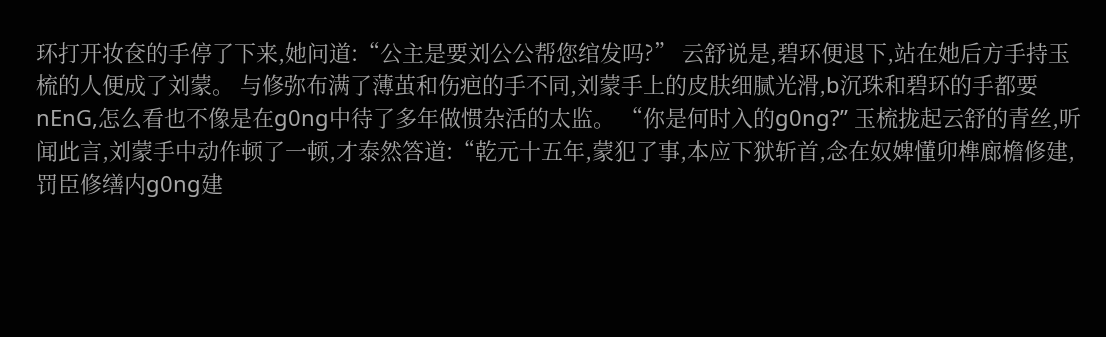环打开妆奁的手停了下来,她问道:“公主是要刘公公帮您绾发吗?” 云舒说是,碧环便退下,站在她后方手持玉梳的人便成了刘蒙。 与修弥布满了薄茧和伤疤的手不同,刘蒙手上的皮肤细腻光滑,b沉珠和碧环的手都要nEnG,怎么看也不像是在g0ng中待了多年做惯杂活的太监。 “你是何时入的g0ng?” 玉梳拢起云舒的青丝,听闻此言,刘蒙手中动作顿了一顿,才泰然答道:“乾元十五年,蒙犯了事,本应下狱斩首,念在奴婢懂卯榫廊檐修建,罚臣修缮内g0ng建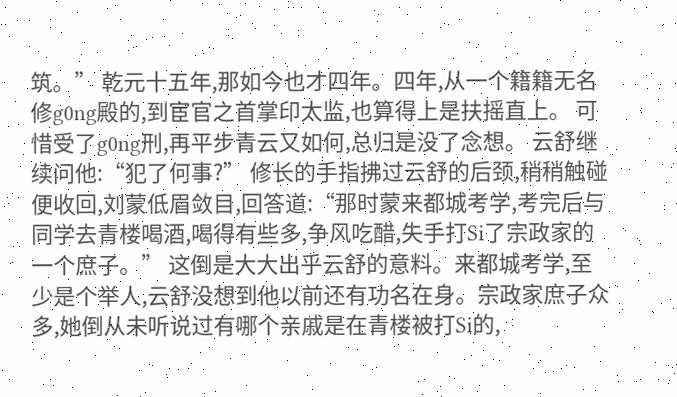筑。” 乾元十五年,那如今也才四年。四年,从一个籍籍无名修g0ng殿的,到宦官之首掌印太监,也算得上是扶摇直上。 可惜受了g0ng刑,再平步青云又如何,总归是没了念想。 云舒继续问他:“犯了何事?” 修长的手指拂过云舒的后颈,稍稍触碰便收回,刘蒙低眉敛目,回答道:“那时蒙来都城考学,考完后与同学去青楼喝酒,喝得有些多,争风吃醋,失手打Si了宗政家的一个庶子。” 这倒是大大出乎云舒的意料。来都城考学,至少是个举人,云舒没想到他以前还有功名在身。宗政家庶子众多,她倒从未听说过有哪个亲戚是在青楼被打Si的,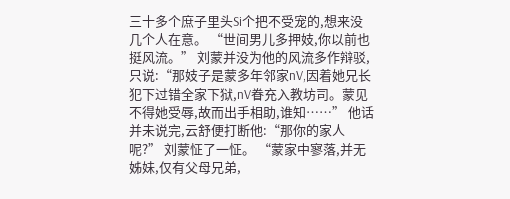三十多个庶子里头Si个把不受宠的,想来没几个人在意。 “世间男儿多押妓,你以前也挺风流。” 刘蒙并没为他的风流多作辩驳,只说:“那妓子是蒙多年邻家nV,因着她兄长犯下过错全家下狱,nV眷充入教坊司。蒙见不得她受辱,故而出手相助,谁知……” 他话并未说完,云舒便打断他:“那你的家人呢?” 刘蒙怔了一怔。 “蒙家中寥落,并无姊妹,仅有父母兄弟,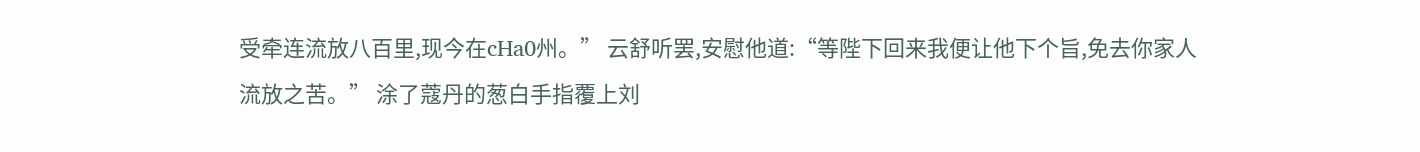受牵连流放八百里,现今在cHa0州。” 云舒听罢,安慰他道:“等陛下回来我便让他下个旨,免去你家人流放之苦。” 涂了蔻丹的葱白手指覆上刘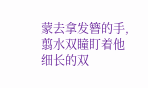蒙去拿发簪的手,翦水双瞳盯着他细长的双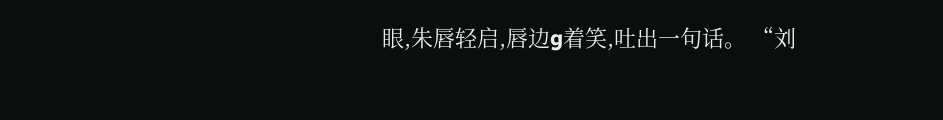眼,朱唇轻启,唇边g着笑,吐出一句话。 “刘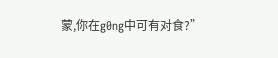蒙,你在g0ng中可有对食?”